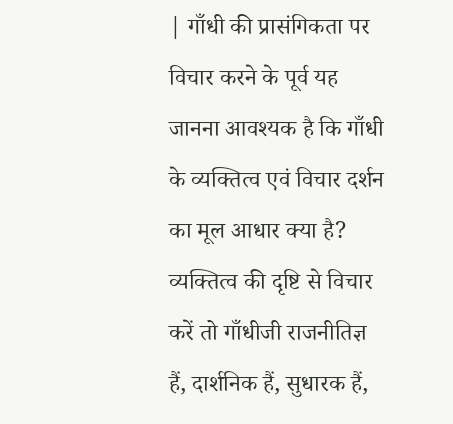| गाँधी की प्रासंगिकता पर विचार करने के पूर्व यह जानना आवश्यक है कि गाँधी के व्यक्तित्व एवं विचार दर्शन का मूल आधार क्या है? व्यक्तित्व की दृष्टि से विचार करें तो गाँधीजी राजनीतिज्ञ हैं, दार्शनिक हैं, सुधारक हैं,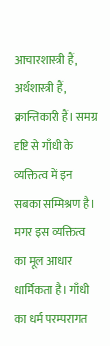आचारशास्त्री हैं, अर्थशास्त्री हैं, क्रान्तिकारी हैं। समग्र दृष्टि से गाँधी के व्यक्तित्व में इन सबका सम्मिश्रण है। मगर इस व्यक्तित्व का मूल आधार धार्मिकता है। गाँधी का धर्म परम्परागत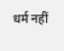धर्म नहीं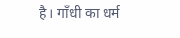है। गाँधी का धर्म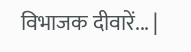विभाजक दीवारें... |